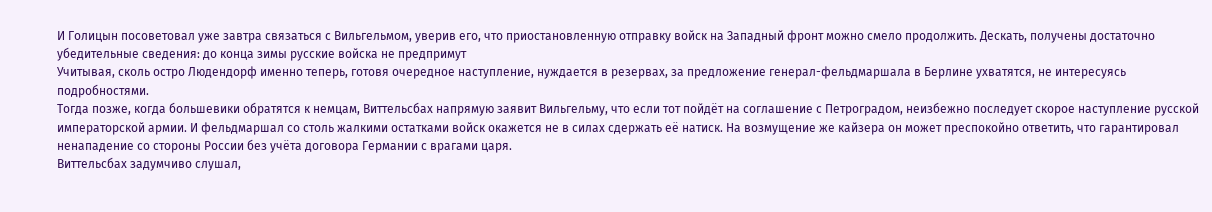И Голицын посоветовал уже завтра связаться с Вильгельмом, уверив его, что приостановленную отправку войск на Западный фронт можно смело продолжить. Дескать, получены достаточно убедительные сведения: до конца зимы русские войска не предпримут
Учитывая, сколь остро Людендорф именно теперь, готовя очередное наступление, нуждается в резервах, за предложение генерал-фельдмаршала в Берлине ухватятся, не интересуясь подробностями.
Тогда позже, когда большевики обратятся к немцам, Виттельсбах напрямую заявит Вильгельму, что если тот пойдёт на соглашение с Петроградом, неизбежно последует скорое наступление русской императорской армии. И фельдмаршал со столь жалкими остатками войск окажется не в силах сдержать её натиск. На возмущение же кайзера он может преспокойно ответить, что гарантировал ненападение со стороны России без учёта договора Германии с врагами царя.
Виттельсбах задумчиво слушал,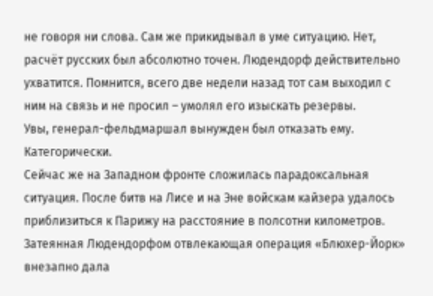не говоря ни слова. Сам же прикидывал в уме ситуацию. Нет, расчёт русских был абсолютно точен. Людендорф действительно ухватится. Помнится, всего две недели назад тот сам выходил с ним на связь и не просил – умолял его изыскать резервы.
Увы, генерал-фельдмаршал вынужден был отказать ему. Категорически.
Сейчас же на Западном фронте сложилась парадоксальная ситуация. После битв на Лисе и на Эне войскам кайзера удалось приблизиться к Парижу на расстояние в полсотни километров. Затеянная Людендорфом отвлекающая операция «Блюхер-Йорк» внезапно дала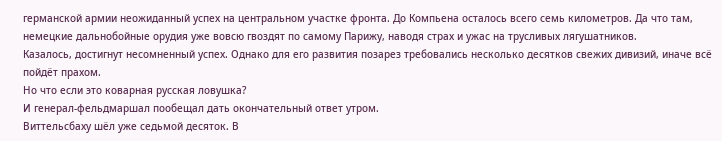германской армии неожиданный успех на центральном участке фронта. До Компьена осталось всего семь километров. Да что там, немецкие дальнобойные орудия уже вовсю гвоздят по самому Парижу, наводя страх и ужас на трусливых лягушатников.
Казалось, достигнут несомненный успех. Однако для его развития позарез требовались несколько десятков свежих дивизий, иначе всё пойдёт прахом.
Но что если это коварная русская ловушка?
И генерал-фельдмаршал пообещал дать окончательный ответ утром.
Виттельсбаху шёл уже седьмой десяток. В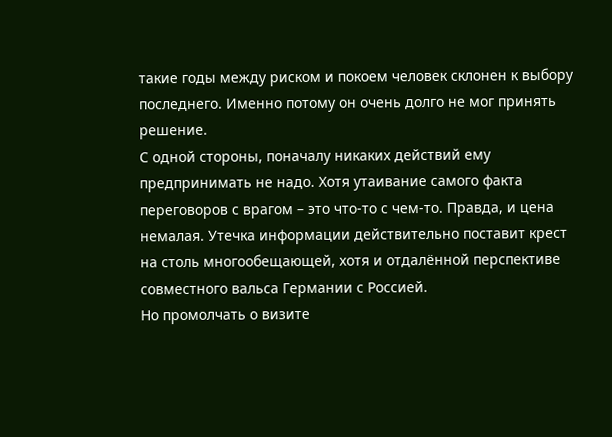такие годы между риском и покоем человек склонен к выбору последнего. Именно потому он очень долго не мог принять решение.
С одной стороны, поначалу никаких действий ему предпринимать не надо. Хотя утаивание самого факта переговоров с врагом – это что-то с чем-то. Правда, и цена немалая. Утечка информации действительно поставит крест на столь многообещающей, хотя и отдалённой перспективе совместного вальса Германии с Россией.
Но промолчать о визите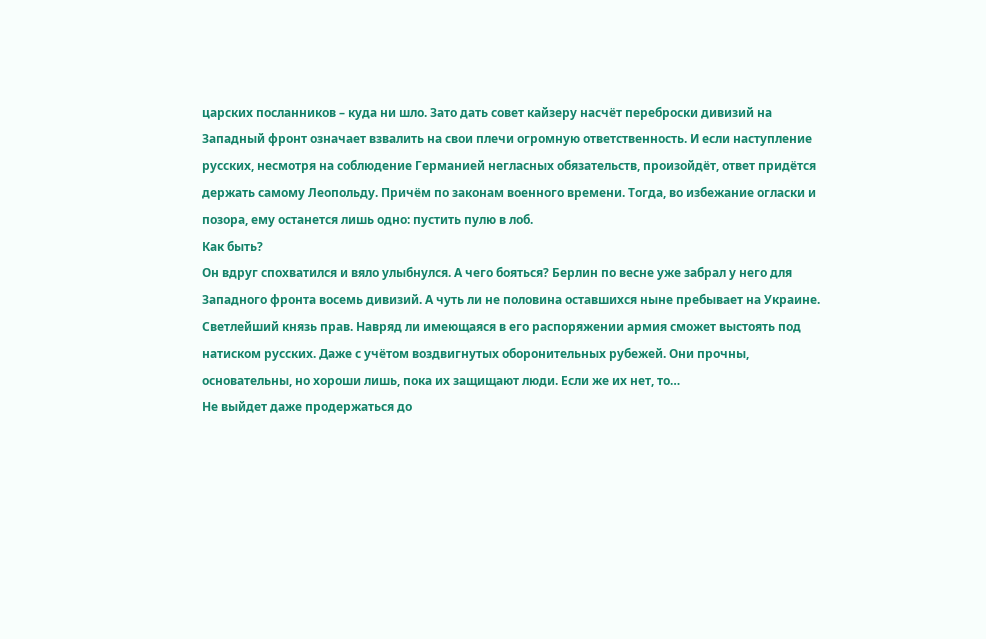царских посланников – куда ни шло. Зато дать совет кайзеру насчёт переброски дивизий на Западный фронт означает взвалить на свои плечи огромную ответственность. И если наступление русских, несмотря на соблюдение Германией негласных обязательств, произойдёт, ответ придётся держать самому Леопольду. Причём по законам военного времени. Тогда, во избежание огласки и позора, ему останется лишь одно: пустить пулю в лоб.
Как быть?
Он вдруг спохватился и вяло улыбнулся. А чего бояться? Берлин по весне уже забрал у него для Западного фронта восемь дивизий. А чуть ли не половина оставшихся ныне пребывает на Украине. Светлейший князь прав. Навряд ли имеющаяся в его распоряжении армия сможет выстоять под натиском русских. Даже с учётом воздвигнутых оборонительных рубежей. Они прочны, основательны, но хороши лишь, пока их защищают люди. Если же их нет, то…
Не выйдет даже продержаться до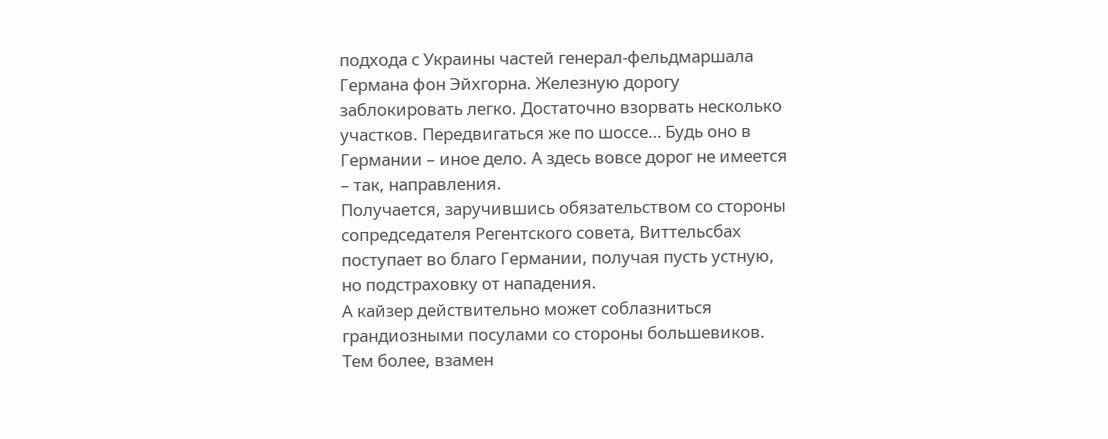подхода с Украины частей генерал-фельдмаршала Германа фон Эйхгорна. Железную дорогу заблокировать легко. Достаточно взорвать несколько участков. Передвигаться же по шоссе… Будь оно в Германии – иное дело. А здесь вовсе дорог не имеется – так, направления.
Получается, заручившись обязательством со стороны сопредседателя Регентского совета, Виттельсбах поступает во благо Германии, получая пусть устную, но подстраховку от нападения.
А кайзер действительно может соблазниться грандиозными посулами со стороны большевиков. Тем более, взамен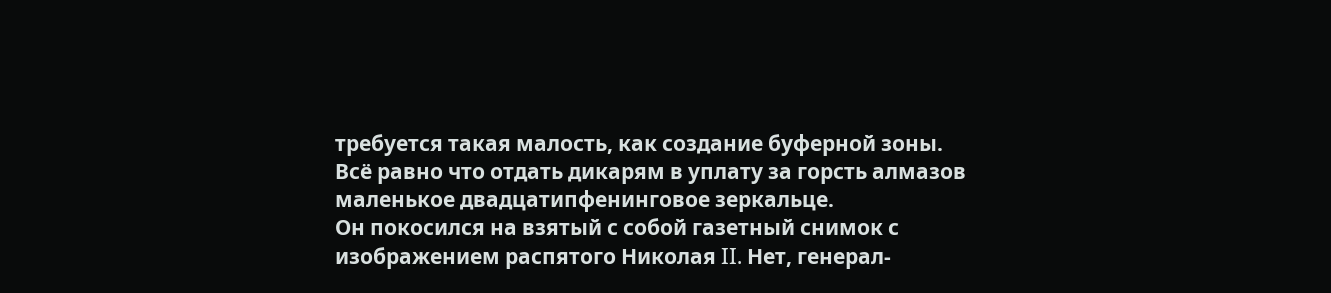требуется такая малость, как создание буферной зоны. Всё равно что отдать дикарям в уплату за горсть алмазов маленькое двадцатипфенинговое зеркальце.
Он покосился на взятый с собой газетный снимок с изображением распятого Николая II. Нет, генерал-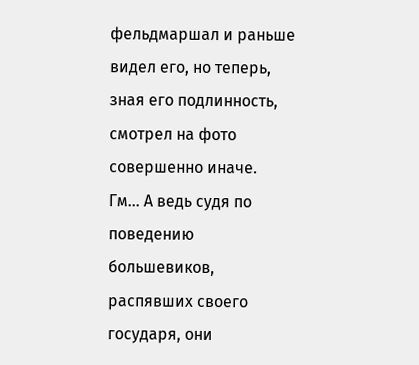фельдмаршал и раньше видел его, но теперь, зная его подлинность, смотрел на фото совершенно иначе.
Гм… А ведь судя по поведению большевиков, распявших своего государя, они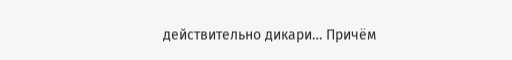действительно дикари… Причём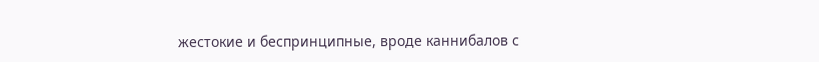жестокие и беспринципные, вроде каннибалов с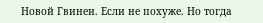Новой Гвинеи. Если не похуже. Но тогда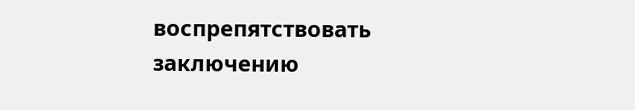воспрепятствовать заключению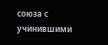союза с учинившими